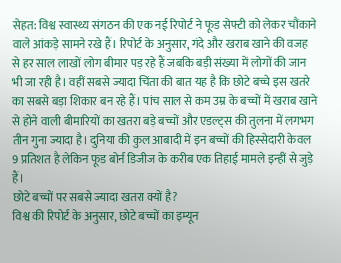सेहत: विश्व स्वास्थ्य संगठन की एक नई रिपोर्ट ने फूड सेफ्टी को लेकर चौंकाने वाले आंकड़े सामने रखे हैं। रिपोर्ट के अनुसार, गंदे और खराब खाने की वजह से हर साल लाखों लोग बीमार पड़ रहे हैं जबकि बड़ी संख्या में लोगों की जान भी जा रही है। वहीं सबसे ज्यादा चिंता की बात यह है कि छोटे बच्चे इस खतरे का सबसे बड़ा शिकार बन रहे हैं। पांच साल से कम उम्र के बच्चों में खराब खाने से होने वाली बीमारियों का खतरा बड़े बच्चों और एडल्ट्स की तुलना में लगभग तीन गुना ज्यादा है। दुनिया की कुल आबादी में इन बच्चों की हिस्सेदारी केवल 9 प्रतिशत है लेकिन फूड बोर्न डिजीज के करीब एक तिहाई मामले इन्हीं से जुड़े हैं।
छोटे बच्चों पर सबसे ज्यादा खतरा क्यों है?
विश्व की रिपोर्ट के अनुसार, छोटे बच्चों का इम्यून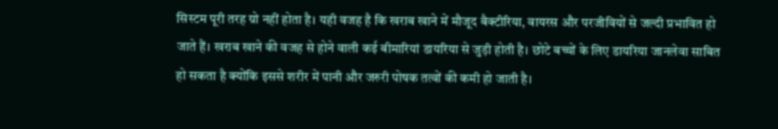सिस्टम पूरी तरह ग्रो नहीं होता है। यही वजह है कि खराब खाने में मौजूद बैक्टीरिया, वायरस और परजीवियों से जल्दी प्रभावित हो जाते हैं। खराब खाने की वजह से होने वाली कई बीमारियां डायरिया से जुड़ी होती है। छोटे बच्चों के लिए डायरिया जानलेवा साबित हो सकता है क्योंकि इससे शरीर में पानी और जरुरी पोषक तत्वों की कमी हो जाती है।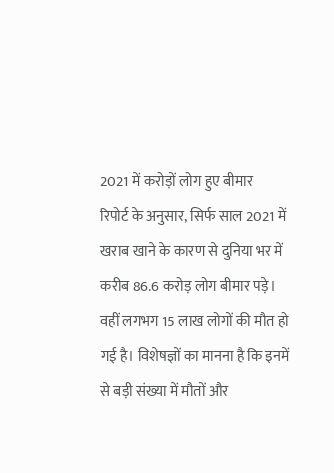2021 में करोड़ों लोग हुए बीमार
रिपोर्ट के अनुसार, सिर्फ साल 2021 में खराब खाने के कारण से दुनिया भर में करीब 86.6 करोड़ लोग बीमार पड़े। वहीं लगभग 15 लाख लोगों की मौत हो गई है। विशेषज्ञों का मानना है कि इनमें से बड़ी संख्या में मौतों और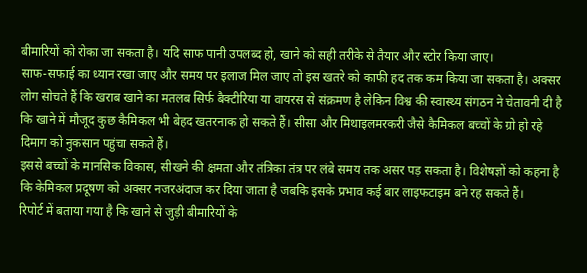बीमारियों को रोका जा सकता है। यदि साफ पानी उपलब्द हो, खाने को सही तरीके से तैयार और स्टोर किया जाए।
साफ-सफाई का ध्यान रखा जाए और समय पर इलाज मिल जाए तो इस खतरे को काफी हद तक कम किया जा सकता है। अक्सर लोग सोचते हैं कि खराब खाने का मतलब सिर्फ बैक्टीरिया या वायरस से संक्रमण है लेकिन विश्व की स्वास्थ्य संगठन ने चेतावनी दी है कि खाने में मौजूद कुछ कैमिकल भी बेहद खतरनाक हो सकते हैं। सीसा और मिथाइलमरकरी जैसे कैमिकल बच्चों के ग्रो हो रहे दिमाग को नुकसान पहुंचा सकते हैं।
इससे बच्चों के मानसिक विकास, सीखने की क्षमता और तंत्रिका तंत्र पर लंबे समय तक असर पड़ सकता है। विशेषज्ञों को कहना है कि केमिकल प्रदूषण को अक्सर नजरअंदाज कर दिया जाता है जबकि इसके प्रभाव कई बार लाइफटाइम बने रह सकते हैं।
रिपोर्ट में बताया गया है कि खाने से जुड़ी बीमारियों के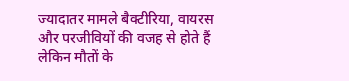ज्यादातर मामले बैक्टीरिया, वायरस और परजीवियों की वजह से होते हैं लेकिन मौतों के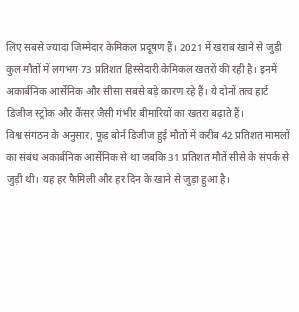लिए सबसे ज्यादा जिम्मेदार केमिकल प्रदूषण हैं। 2021 में खराब खाने से जुड़ी कुल मौतों में लगभग 73 प्रतिशत हिस्सेदारी केमिकल खतरों की रही है। इनमें अकार्बनिक आर्सेनिक और सीसा सबसे बड़े कारण रहे हैं। ये दोनों तत्व हार्ट डिजीज स्ट्रोक और कैंसर जैसी गंभीर बीमारियों का खतरा बढ़ाते हैं।
विश्व संगठन के अनुसार, फूड बोर्न डिजीज हुई मौतों में करीब 42 प्रतिशत मामलों का संबंध अकार्बनिक आर्सेनिक से था जबकि 31 प्रतिशत मौतें सीसे के संपर्क से जुड़ी थी। यह हर फैमिली और हर दिन के खाने से जुड़ा हुआ है।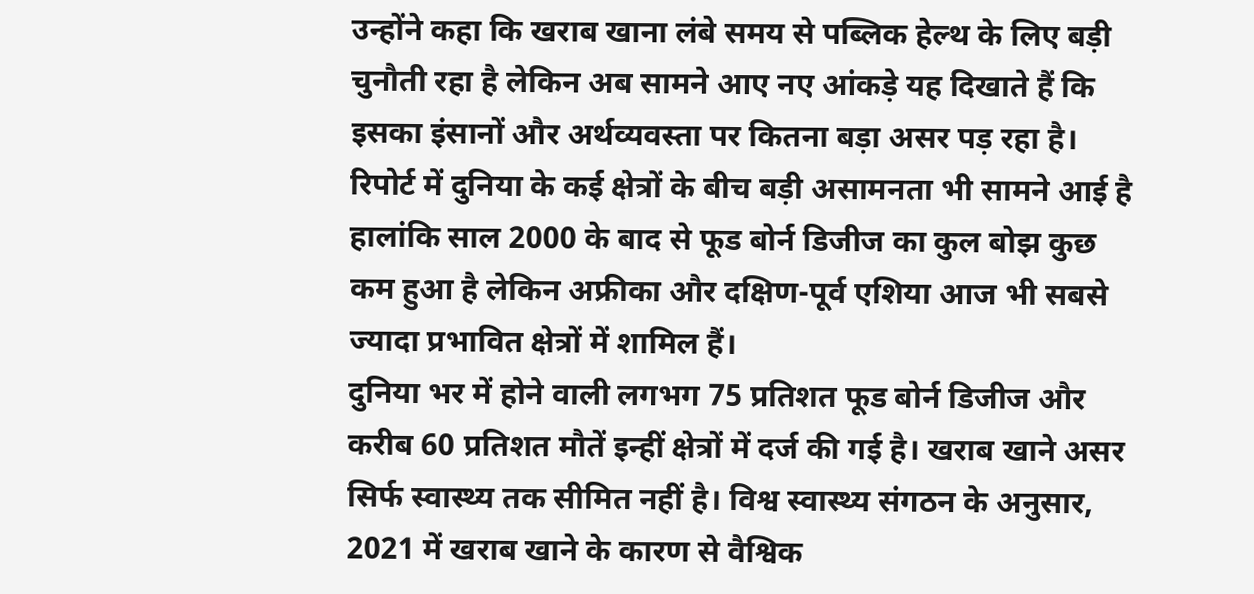उन्होंने कहा कि खराब खाना लंबे समय से पब्लिक हेल्थ के लिए बड़ी चुनौती रहा है लेकिन अब सामने आए नए आंकड़े यह दिखाते हैं कि इसका इंसानों और अर्थव्यवस्ता पर कितना बड़ा असर पड़ रहा है। रिपोर्ट में दुनिया के कई क्षेत्रों के बीच बड़ी असामनता भी सामने आई है हालांकि साल 2000 के बाद से फूड बोर्न डिजीज का कुल बोझ कुछ कम हुआ है लेकिन अफ्रीका और दक्षिण-पूर्व एशिया आज भी सबसे ज्यादा प्रभावित क्षेत्रों में शामिल हैं।
दुनिया भर में होने वाली लगभग 75 प्रतिशत फूड बोर्न डिजीज और करीब 60 प्रतिशत मौतें इन्हीं क्षेत्रों में दर्ज की गई है। खराब खाने असर सिर्फ स्वास्थ्य तक सीमित नहीं है। विश्व स्वास्थ्य संगठन के अनुसार, 2021 में खराब खाने के कारण से वैश्विक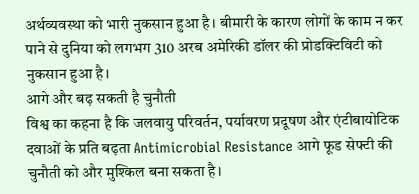अर्थव्यवस्था को भारी नुकसान हुआ है। बीमारी के कारण लोगों के काम न कर पाने से दुनिया को लगभग 310 अरब अमेरिकी डॉलर की प्रोडक्टिविटी को नुकसान हुआ है।
आगे और बढ़ सकती है चुनौती
विश्व का कहना है कि जलवायु परिवर्तन, पर्यावरण प्रदूषण और एंटीबायोटिक दवाओं के प्रति बढ़ता Antimicrobial Resistance आगे फूड सेफ्टी की चुनौती को और मुश्किल बना सकता है।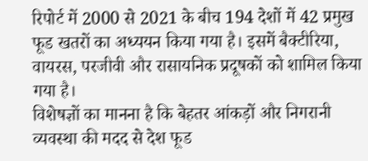रिपोर्ट में 2000 से 2021 के बीच 194 देशों में 42 प्रमुख फूड खतरों का अध्ययन किया गया है। इसमें बैक्टीरिया, वायरस, परजीवी और रासायनिक प्रदूषकों को शामिल किया गया है।
विशेषज्ञों का मानना है कि बेहतर आंकड़ों और निगरानी व्यवस्था की मदद से देश फूड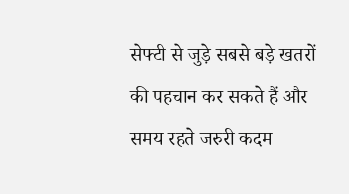सेफ्टी से जुड़े सबसे बड़े खतरों की पहचान कर सकते हैं और समय रहते जरुरी कदम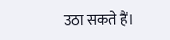उठा सकते हैं।